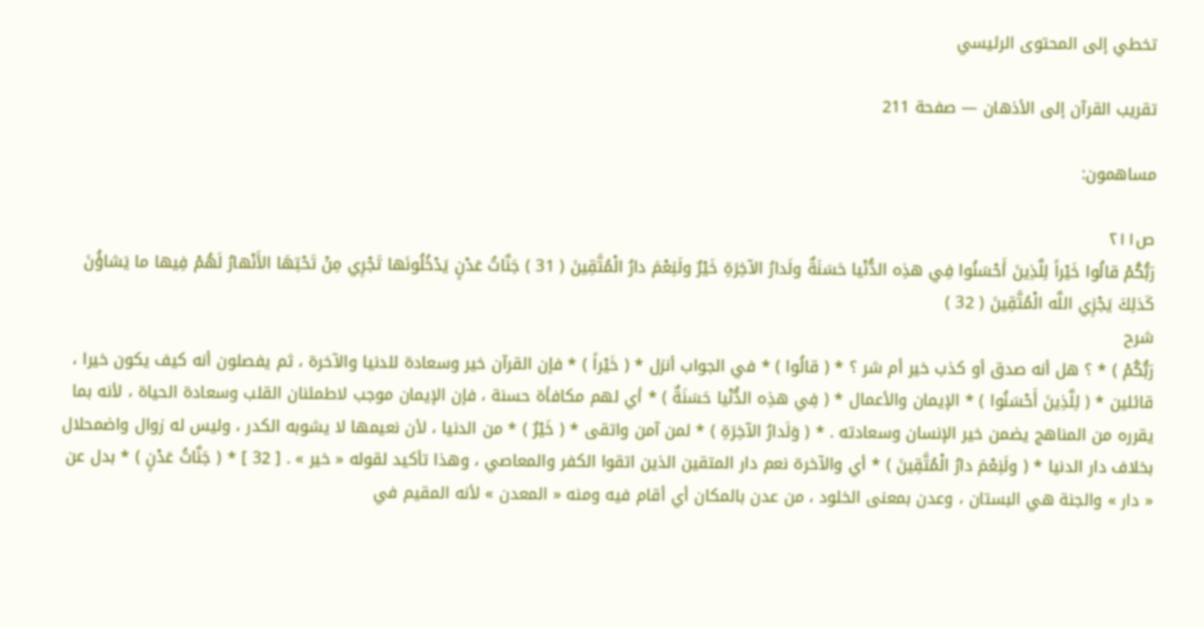تخطي إلى المحتوى الرئيسي

تقريب القرآن إلى الأذهان — صفحة 211

مساهمون:

ص٢١١
رَبُّكُمْ قالُوا خَيْراً لِلَّذِينَ أَحْسَنُوا فِي هذِه الدُّنْيا حَسَنَةٌ ولَدارُ الآخِرَةِ خَيْرٌ ولَنِعْمَ دارُ الْمُتَّقِينَ ( 31 ) جَنَّاتُ عَدْنٍ يَدْخُلُونَها تَجْرِي مِنْ تَحْتِهَا الأَنْهارُ لَهُمْ فِيها ما يَشاؤُنَ كَذلِكَ يَجْزِي اللَّه الْمُتَّقِينَ ( 32 )
شرح
رَبُّكُمْ ) * ؟ هل أنه صدق أو كذب خير أم شر ؟ * ( قالُوا ) * في الجواب أنزل * ( خَيْراً ) * فإن القرآن خير وسعادة للدنيا والآخرة ، ثم يفصلون أنه كيف يكون خيرا ، قائلين * ( لِلَّذِينَ أَحْسَنُوا ) * الإيمان والأعمال * ( فِي هذِه الدُّنْيا حَسَنَةٌ ) * أي لهم مكافأة حسنة ، فإن الإيمان موجب لاطمئنان القلب وسعادة الحياة ، لأنه بما يقرره من المناهج يضمن خير الإنسان وسعادته . * ( وَلَدارُ الآخِرَةِ ) * لمن آمن واتقى * ( خَيْرٌ ) * من الدنيا ، لأن نعيمها لا يشوبه الكدر ، وليس له زوال واضمحلال بخلاف دار الدنيا * ( ولَنِعْمَ دارُ الْمُتَّقِينَ ) * أي والآخرة نعم دار المتقين الذين اتقوا الكفر والمعاصي ، وهذا تأكيد لقوله « خير » . [ 32 ] * ( جَنَّاتُ عَدْنٍ ) * بدل عن « دار » والجنة هي البستان ، وعدن بمعنى الخلود ، من عدن بالمكان أي أقام فيه ومنه « المعدن » لأنه المقيم في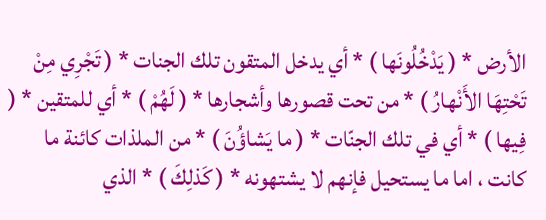الأرض * ( يَدْخُلُونَها ) * أي يدخل المتقون تلك الجنات * ( تَجْرِي مِنْ تَحْتِهَا الأَنْهارُ ) * من تحت قصورها وأشجارها * ( لَهُمْ ) * أي للمتقين * ( فِيها ) * أي في تلك الجنّات * ( ما يَشاؤُنَ ) * من الملذات كائنة ما كانت ، اما ما يستحيل فإنهم لا يشتهونه * ( كَذلِكَ ) * الذي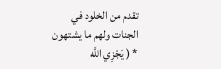تقدم من الخلود في الجنات ولهم ما يشتهون * ( يَجْزِي اللَّه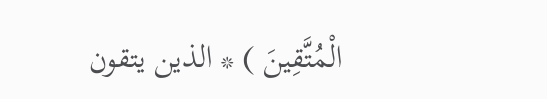الْمُتَّقِينَ ) * الذين يتقون